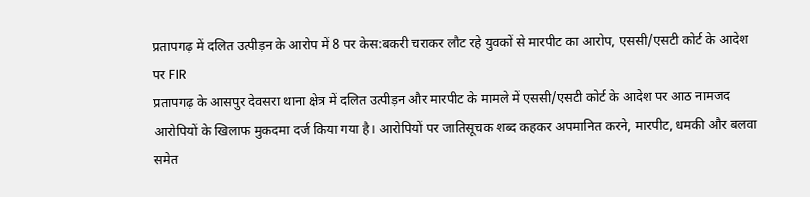प्रतापगढ़ में दलित उत्पीड़न के आरोप में 8 पर केस:बकरी चराकर लौट रहे युवकों से मारपीट का आरोप, एससी/एसटी कोर्ट के आदेश पर FIR
प्रतापगढ़ के आसपुर देवसरा थाना क्षेत्र में दलित उत्पीड़न और मारपीट के मामले में एससी/एसटी कोर्ट के आदेश पर आठ नामजद आरोपियों के खिलाफ मुकदमा दर्ज किया गया है। आरोपियों पर जातिसूचक शब्द कहकर अपमानित करने, मारपीट, धमकी और बलवा समेत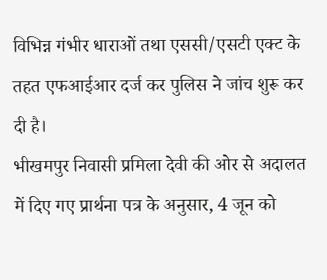विभिन्न गंभीर धाराओं तथा एससी/एसटी एक्ट के तहत एफआईआर दर्ज कर पुलिस ने जांच शुरू कर दी है।
भीखमपुर निवासी प्रमिला देवी की ओर से अदालत में दिए गए प्रार्थना पत्र के अनुसार, 4 जून को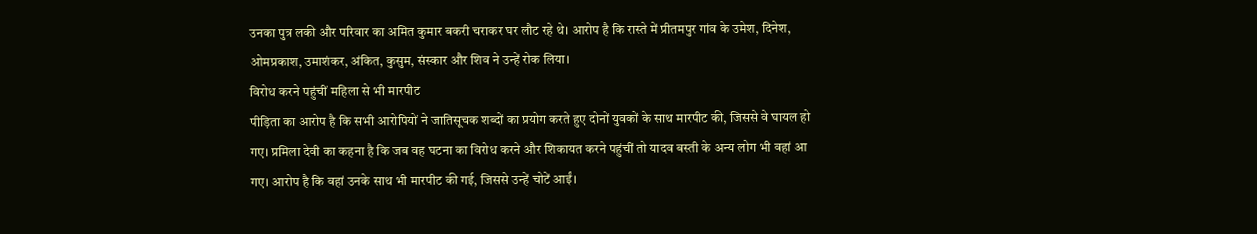उनका पुत्र लकी और परिवार का अमित कुमार बकरी चराकर घर लौट रहे थे। आरोप है कि रास्ते में प्रीतमपुर गांव के उमेश, दिनेश, ओमप्रकाश, उमाशंकर, अंकित, कुसुम, संस्कार और शिव ने उन्हें रोक लिया।
विरोध करने पहुंचीं महिला से भी मारपीट
पीड़िता का आरोप है कि सभी आरोपियों ने जातिसूचक शब्दों का प्रयोग करते हुए दोनों युवकों के साथ मारपीट की, जिससे वे घायल हो गए। प्रमिला देवी का कहना है कि जब वह घटना का विरोध करने और शिकायत करने पहुंचीं तो यादव बस्ती के अन्य लोग भी वहां आ गए। आरोप है कि वहां उनके साथ भी मारपीट की गई, जिससे उन्हें चोटें आईं।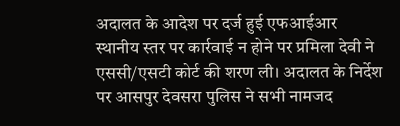अदालत के आदेश पर दर्ज हुई एफआईआर
स्थानीय स्तर पर कार्रवाई न होने पर प्रमिला देवी ने एससी/एसटी कोर्ट की शरण ली। अदालत के निर्देश पर आसपुर देवसरा पुलिस ने सभी नामजद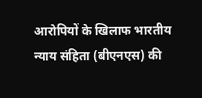आरोपियों के खिलाफ भारतीय न्याय संहिता (बीएनएस) की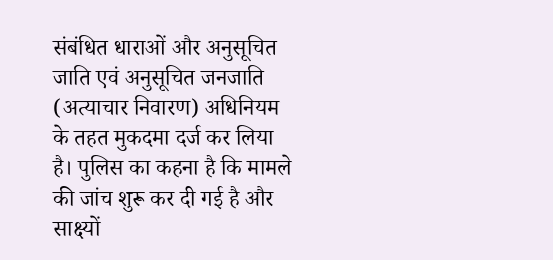संबंधित धाराओं और अनुसूचित जाति एवं अनुसूचित जनजाति (अत्याचार निवारण) अधिनियम के तहत मुकदमा दर्ज कर लिया है। पुलिस का कहना है कि मामले की जांच शुरू कर दी गई है और साक्ष्यों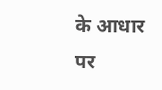के आधार पर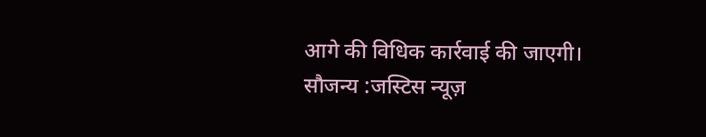आगे की विधिक कार्रवाई की जाएगी।
सौजन्य :जस्टिस न्यूज़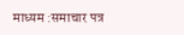माध्यम :समाचार पत्र